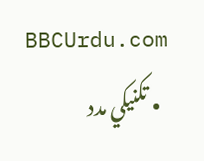BBCUrdu.com
  • تکنيکي مدد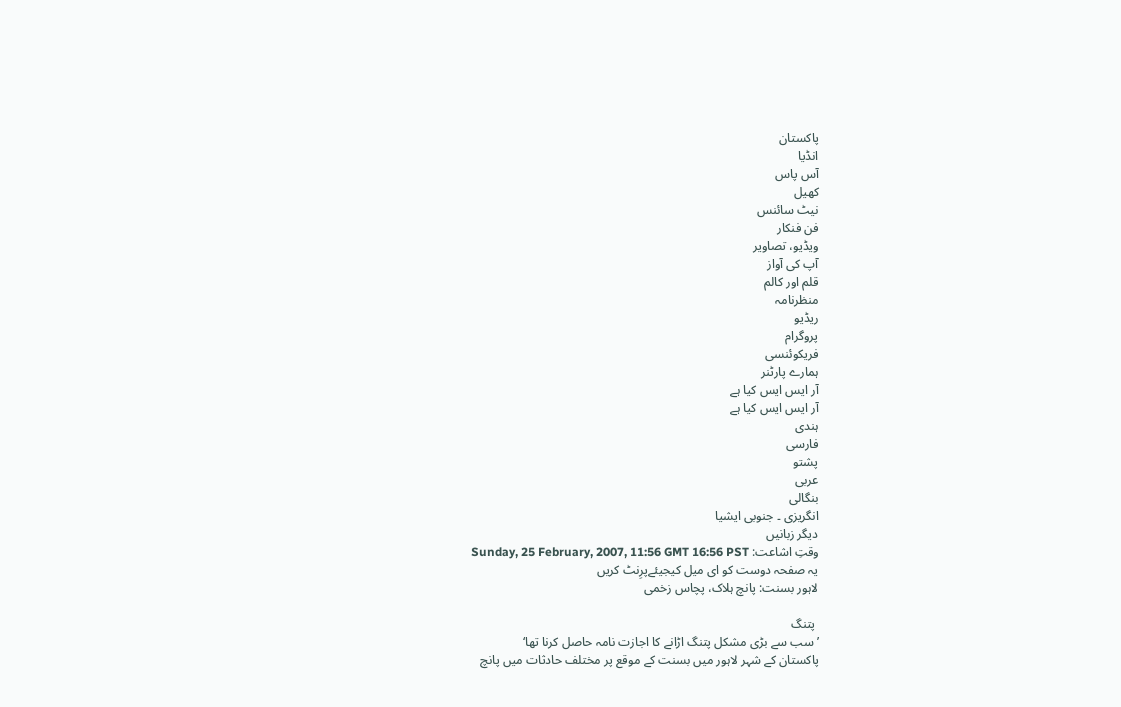پاکستان
انڈیا
آس پاس
کھیل
نیٹ سائنس
فن فنکار
ویڈیو، تصاویر
آپ کی آواز
قلم اور کالم
منظرنامہ
ریڈیو
پروگرام
فریکوئنسی
ہمارے پارٹنر
آر ایس ایس کیا ہے
آر ایس ایس کیا ہے
ہندی
فارسی
پشتو
عربی
بنگالی
انگریزی ۔ جنوبی ایشیا
دیگر زبانیں
وقتِ اشاعت: Sunday, 25 February, 2007, 11:56 GMT 16:56 PST
یہ صفحہ دوست کو ای میل کیجیئےپرِنٹ کریں
لاہور بسنت: پانچ ہلاک، پچاس زخمی

 پتنگ
’سب سے بڑی مشکل پتنگ اڑانے کا اجازت نامہ حاصل کرنا تھا‘
پاکستان کے شہر لاہور میں بسنت کے موقع پر مختلف حادثات میں پانچ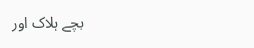بچے ہلاک اور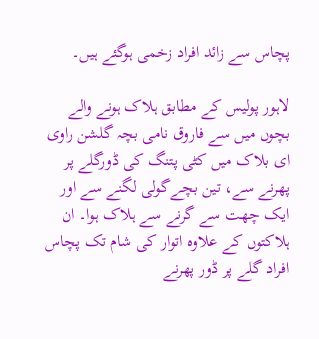پچاس سے زائد افراد زخمی ہوگئے ہیں۔

لاہور پولیس کے مطابق ہلاک ہونے والے بچوں میں سے فاروق نامی بچہ گلشن راوی ای بلاک میں کٹی پتنگ کی ڈورگلے پر پھرنے سے، تین بچےگولی لگنے سے اور ایک چھت سے گرنے سے ہلاک ہوا۔ ان ہلاکتوں کے علاوہ اتوار کی شام تک پچاس افراد گلے پر ڈور پھرنے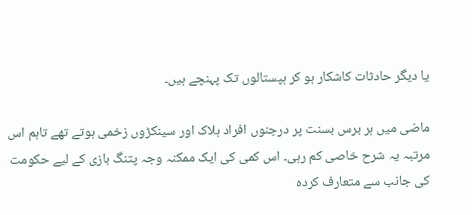یا دیگر حادثات کاشکار ہو کر ہپستالوں تک پہنچے ہیں۔

ماضی میں ہر برس بسنت پر درجنوں افراد ہلاک اور سینکڑوں زخمی ہوتے تھے تاہم اس مرتبہ یہ شرح خاصی کم رہی۔ اس کمی کی ایک ممکنہ وجہ پتنگ بازی کے لیے حکومت کی جانب سے متعارف کردہ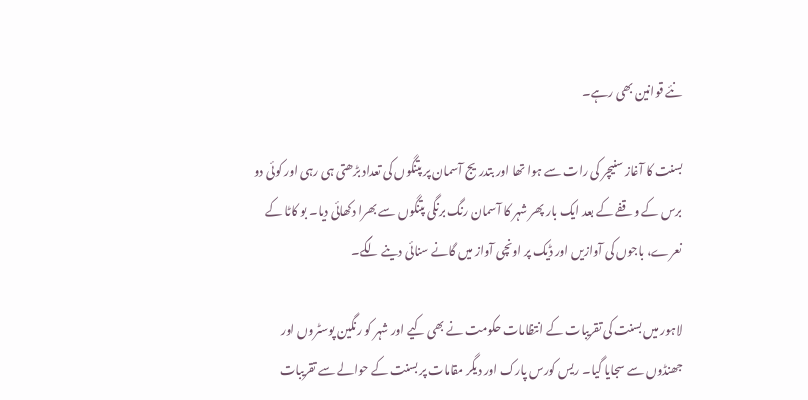نئے قوانین بھی رہے۔

بسنت کا آغاز سنیچر کی رات سے ہوا تھا اور بتدریج آسمان پر پتنگوں کی تعداد بڑھتی ہی رہی اور کوئی دو برس کے وقفے کے بعد ایک بار پھر شہر کا آسمان رنگ برنگی پتنگوں سے بھرا دکھائی دیا۔ بو کاٹا کے نعرے، باجوں کی آوازیں اور ڈیک پر اونچی آواز میں گانے سنائی دینے لگے۔

لاہور میں بسنت کی تقریبات کے انتظامات حکومت نے بھی کیے اور شہر کو رنگین پوسٹروں اور جھنڈوں سے سجایا گیا۔ ریس کورس پارک اور دیگر مقامات پر بسنت کے حوالے سے تقریبات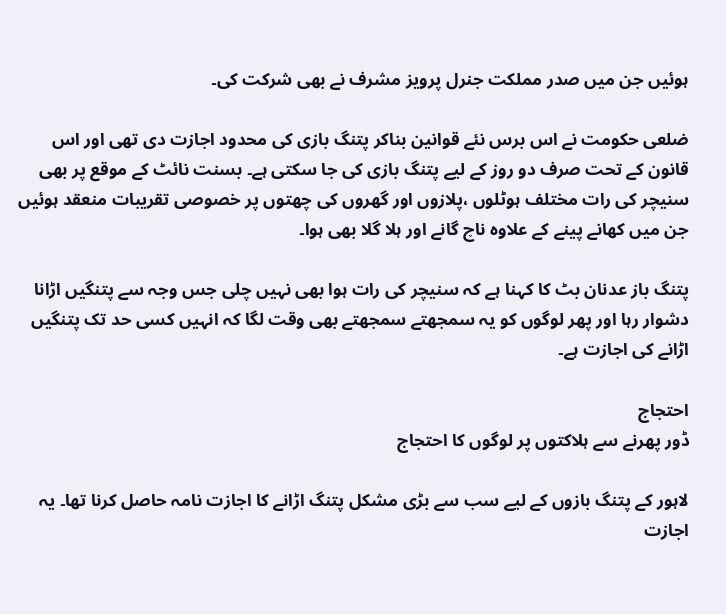ہوئیں جن میں صدر مملکت جنرل پرویز مشرف نے بھی شرکت کی۔

ضلعی حکومت نے اس برس نئے قوانین بناکر پتنگ بازی کی محدود اجازت دی تھی اور اس قانون کے تحت صرف دو روز کے لیے پتنگ بازی کی جا سکتی ہے۔ بسنت نائٹ کے موقع پر بھی سنیچر کی رات مختلف ہوٹلوں ،پلازوں اور گھروں کی چھتوں پر خصوصی تقریبات منعقد ہوئیں جن میں کھانے پینے کے علاوہ ناچ گانے اور ہلا گلا بھی ہوا۔

پتنگ باز عدنان بٹ کا کہنا ہے کہ سنیچر کی رات ہوا بھی نہیں چلی جس وجہ سے پتنگیں اڑانا دشوار رہا اور پھر لوگوں کو یہ سمجھتے سمجھتے بھی وقت لگا کہ انہیں کسی حد تک پتنگیں اڑانے کی اجازت ہے۔

احتجاج
ڈور پھرنے سے ہلاکتوں پر لوگوں کا احتجاج

لاہور کے پتنگ بازوں کے لیے سب سے بڑی مشکل پتنگ اڑانے کا اجازت نامہ حاصل کرنا تھا۔ یہ اجازت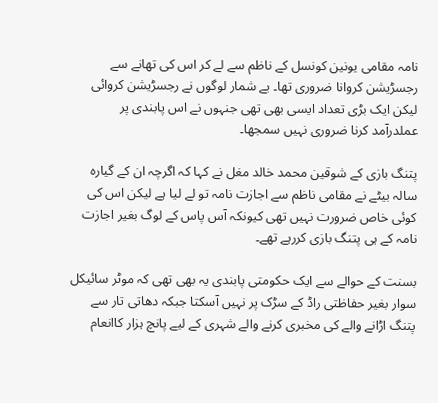نامہ مقامی یونین کونسل کے ناظم سے لے کر اس کی تھانے سے رجسڑیشن کروانا ضروری تھا۔ بے شمار لوگوں نے رجسڑیشن کروائی لیکن ایک بڑی تعداد ایسی بھی تھی جنہوں نے اس پابندی پر عملدرآمد کرنا ضروری نہیں سمجھا۔

پتنگ بازی کے شوقین محمد خالد مغل نے کہا کہ اگرچہ ان کے گیارہ سالہ بیٹے نے مقامی ناظم سے اجازت نامہ تو لے لیا ہے لیکن اس کی کوئی خاص ضرورت نہیں تھی کیونکہ آس پاس کے لوگ بغیر اجازت نامہ کے ہی پتنگ بازی کررہے تھے۔

بسنت کے حوالے سے ایک حکومتی پابندی یہ بھی تھی کہ موٹر سائیکل سوار بغیر حفاظتی راڈ کے سڑک پر نہیں آسکتا جبکہ دھاتی تار سے پتنگ اڑانے والے کی مخبری کرنے والے شہری کے لیے پانچ ہزار کاانعام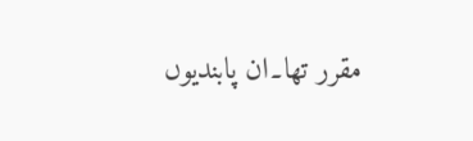مقرر تھا۔ان پابندیوں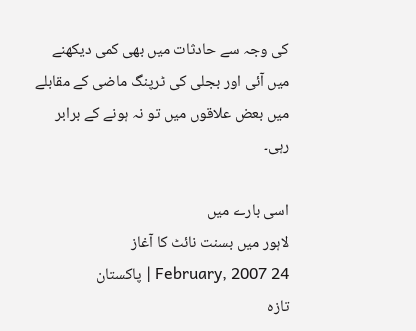کی وجہ سے حادثات میں بھی کمی دیکھنے میں آئی اور بجلی کی ٹرپنگ ماضی کے مقابلے میں بعض علاقوں میں تو نہ ہونے کے برابر رہی۔

اسی بارے میں
لاہور میں بسنت نائٹ کا آغاز
24 February, 2007 | پاکستان
تازہ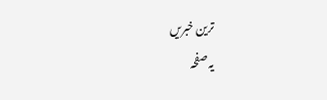ترین خبریں
یہ صفحہ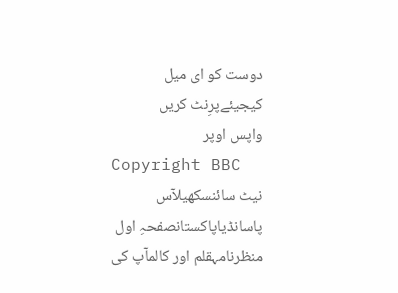دوست کو ای میل کیجیئےپرِنٹ کریں
واپس اوپر
Copyright BBC
نیٹ سائنسکھیلآس پاسانڈیاپاکستانصفحہِ اول
منظرنامہقلم اور کالمآپ کی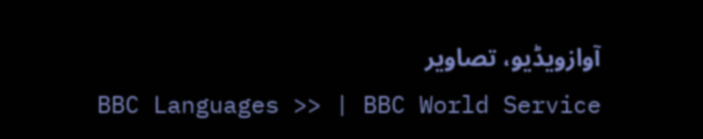آوازویڈیو، تصاویر
BBC Languages >> | BBC World Service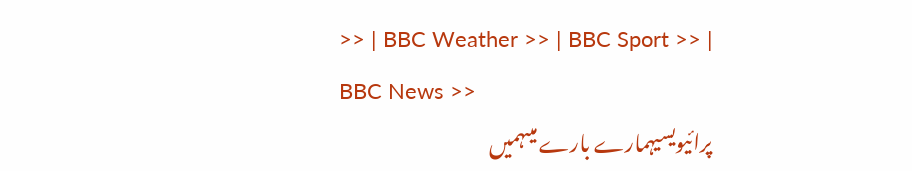>> | BBC Weather >> | BBC Sport >> | BBC News >>
پرائیویسیہمارے بارے میںہمیں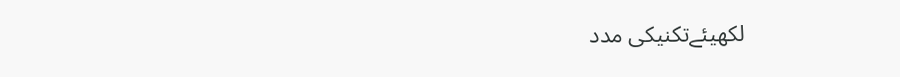لکھیئےتکنیکی مدد